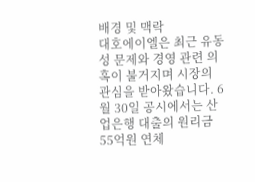배경 및 맥락
대호에이엘은 최근 유동성 문제와 경영 관련 의혹이 불거지며 시장의 관심을 받아왔습니다. 6월 30일 공시에서는 산업은행 대출의 원리금 55억원 연체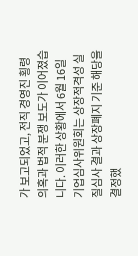가 보고되었고, 전직 경영진 횡령 의혹과 법적 분쟁 보도가 이어졌습니다. 이러한 상황에서 6월 16일 기업심사위원회는 상장적격성 실질심사 결과 상장폐지 기준 해당을 결정했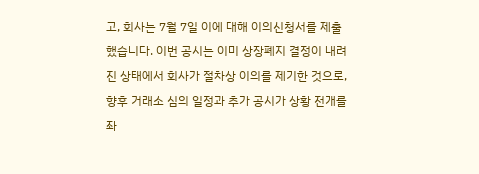고, 회사는 7월 7일 이에 대해 이의신청서를 제출했습니다. 이번 공시는 이미 상장폐지 결정이 내려진 상태에서 회사가 절차상 이의를 제기한 것으로, 향후 거래소 심의 일정과 추가 공시가 상황 전개를 좌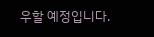우할 예정입니다.